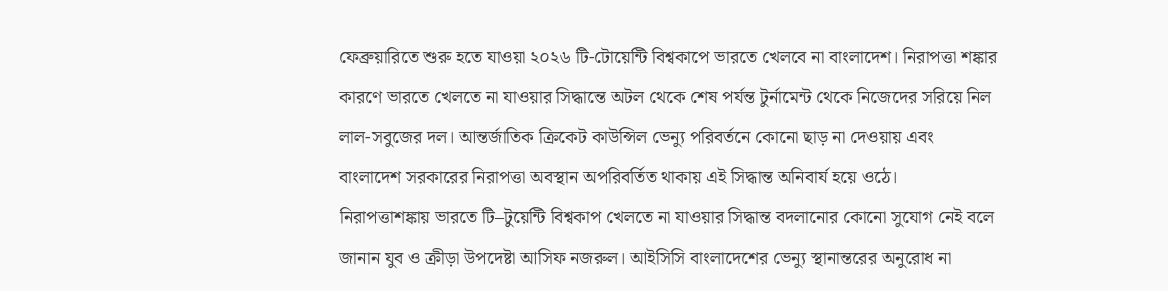ফেব্রুয়ারিতে শুরু হতে যাওয়া ২০২৬ টি-টোয়েন্টি বিশ্বকাপে ভারতে খেলবে না বাংলাদেশ। নিরাপত্তা শঙ্কার কারণে ভারতে খেলতে না যাওয়ার সিদ্ধান্তে অটল থেকে শেষ পর্যন্ত টুর্নামেন্ট থেকে নিজেদের সরিয়ে নিল লাল-সবুজের দল। আন্তর্জাতিক ক্রিকেট কাউন্সিল ভেন্যু পরিবর্তনে কোনো ছাড় না দেওয়ায় এবং বাংলাদেশ সরকারের নিরাপত্তা অবস্থান অপরিবর্তিত থাকায় এই সিদ্ধান্ত অনিবার্য হয়ে ওঠে।
নিরাপত্তাশঙ্কায় ভারতে টি–টুয়েন্টি বিশ্বকাপ খেলতে না যাওয়ার সিদ্ধান্ত বদলানোর কোনো সুযোগ নেই বলে জানান যুব ও ক্রীড়া উপদেষ্টা আসিফ নজরুল। আইসিসি বাংলাদেশের ভেন্যু স্থানান্তরের অনুরোধ না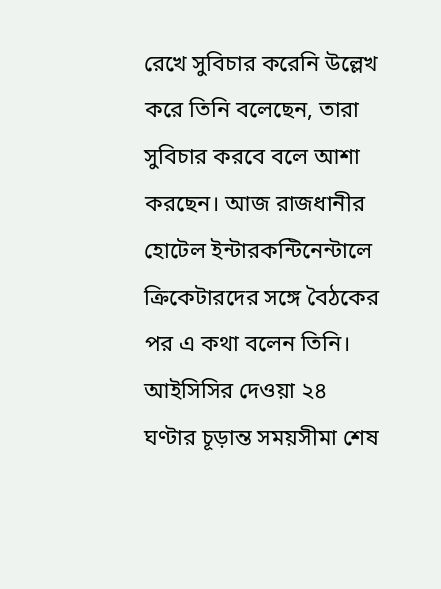রেখে সুবিচার করেনি উল্লেখ করে তিনি বলেছেন, তারা সুবিচার করবে বলে আশা করছেন। আজ রাজধানীর হোটেল ইন্টারকন্টিনেন্টালে ক্রিকেটারদের সঙ্গে বৈঠকের পর এ কথা বলেন তিনি।
আইসিসির দেওয়া ২৪ ঘণ্টার চূড়ান্ত সময়সীমা শেষ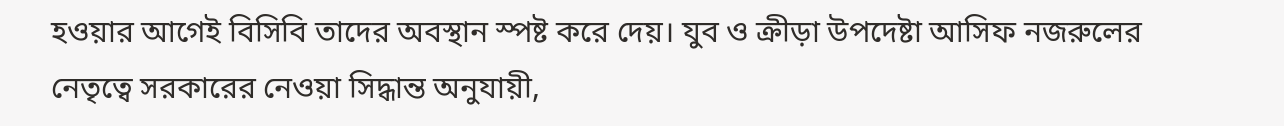হওয়ার আগেই বিসিবি তাদের অবস্থান স্পষ্ট করে দেয়। যুব ও ক্রীড়া উপদেষ্টা আসিফ নজরুলের নেতৃত্বে সরকারের নেওয়া সিদ্ধান্ত অনুযায়ী,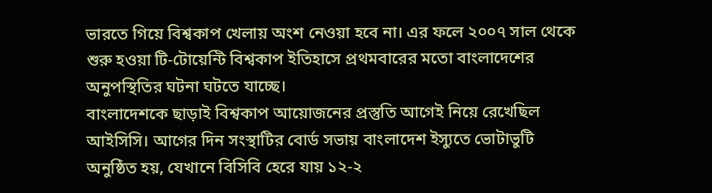ভারতে গিয়ে বিশ্বকাপ খেলায় অংশ নেওয়া হবে না। এর ফলে ২০০৭ সাল থেকে শুরু হওয়া টি-টোয়েন্টি বিশ্বকাপ ইতিহাসে প্রথমবারের মতো বাংলাদেশের অনুপস্থিতির ঘটনা ঘটতে যাচ্ছে।
বাংলাদেশকে ছাড়াই বিশ্বকাপ আয়োজনের প্রস্তুতি আগেই নিয়ে রেখেছিল আইসিসি। আগের দিন সংস্থাটির বোর্ড সভায় বাংলাদেশ ইস্যুতে ভোটাভুটি অনুষ্ঠিত হয়, যেখানে বিসিবি হেরে যায় ১২-২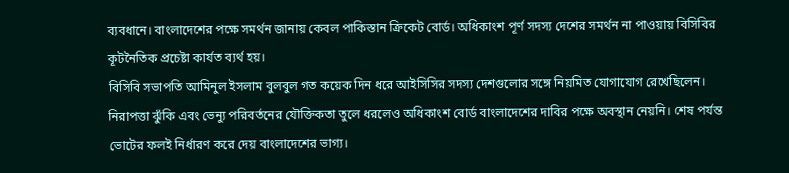ব্যবধানে। বাংলাদেশের পক্ষে সমর্থন জানায় কেবল পাকিস্তান ক্রিকেট বোর্ড। অধিকাংশ পূর্ণ সদস্য দেশের সমর্থন না পাওয়ায় বিসিবির কূটনৈতিক প্রচেষ্টা কার্যত ব্যর্থ হয়।
বিসিবি সভাপতি আমিনুল ইসলাম বুলবুল গত কয়েক দিন ধরে আইসিসির সদস্য দেশগুলোর সঙ্গে নিয়মিত যোগাযোগ রেখেছিলেন। নিরাপত্তা ঝুঁকি এবং ভেন্যু পরিবর্তনের যৌক্তিকতা তুলে ধরলেও অধিকাংশ বোর্ড বাংলাদেশের দাবির পক্ষে অবস্থান নেয়নি। শেষ পর্যন্ত ভোটের ফলই নির্ধারণ করে দেয় বাংলাদেশের ভাগ্য।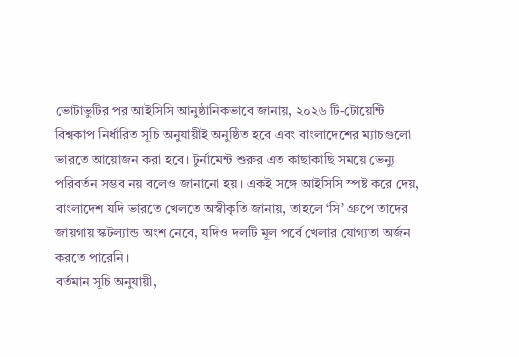ভোটাভুটির পর আইসিসি আনুষ্ঠানিকভাবে জানায়, ২০২৬ টি-টোয়েন্টি বিশ্বকাপ নির্ধারিত সূচি অনুযায়ীই অনুষ্ঠিত হবে এবং বাংলাদেশের ম্যাচগুলো ভারতে আয়োজন করা হবে। টুর্নামেন্ট শুরুর এত কাছাকাছি সময়ে ভেন্যু পরিবর্তন সম্ভব নয় বলেও জানানো হয়। একই সঙ্গে আইসিসি স্পষ্ট করে দেয়, বাংলাদেশ যদি ভারতে খেলতে অস্বীকৃতি জানায়, তাহলে ‘সি’ গ্রুপে তাদের জায়গায় স্কটল্যান্ড অংশ নেবে, যদিও দলটি মূল পর্বে খেলার যোগ্যতা অর্জন করতে পারেনি।
বর্তমান সূচি অনুযায়ী,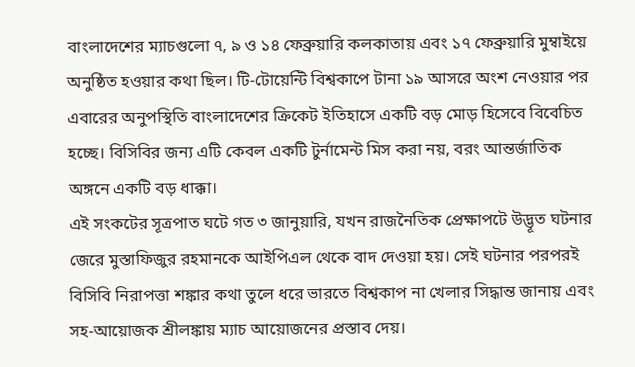বাংলাদেশের ম্যাচগুলো ৭, ৯ ও ১৪ ফেব্রুয়ারি কলকাতায় এবং ১৭ ফেব্রুয়ারি মুম্বাইয়ে অনুষ্ঠিত হওয়ার কথা ছিল। টি-টোয়েন্টি বিশ্বকাপে টানা ১৯ আসরে অংশ নেওয়ার পর এবারের অনুপস্থিতি বাংলাদেশের ক্রিকেট ইতিহাসে একটি বড় মোড় হিসেবে বিবেচিত হচ্ছে। বিসিবির জন্য এটি কেবল একটি টুর্নামেন্ট মিস করা নয়, বরং আন্তর্জাতিক অঙ্গনে একটি বড় ধাক্কা।
এই সংকটের সূত্রপাত ঘটে গত ৩ জানুয়ারি, যখন রাজনৈতিক প্রেক্ষাপটে উদ্ভূত ঘটনার জেরে মুস্তাফিজুর রহমানকে আইপিএল থেকে বাদ দেওয়া হয়। সেই ঘটনার পরপরই বিসিবি নিরাপত্তা শঙ্কার কথা তুলে ধরে ভারতে বিশ্বকাপ না খেলার সিদ্ধান্ত জানায় এবং সহ-আয়োজক শ্রীলঙ্কায় ম্যাচ আয়োজনের প্রস্তাব দেয়।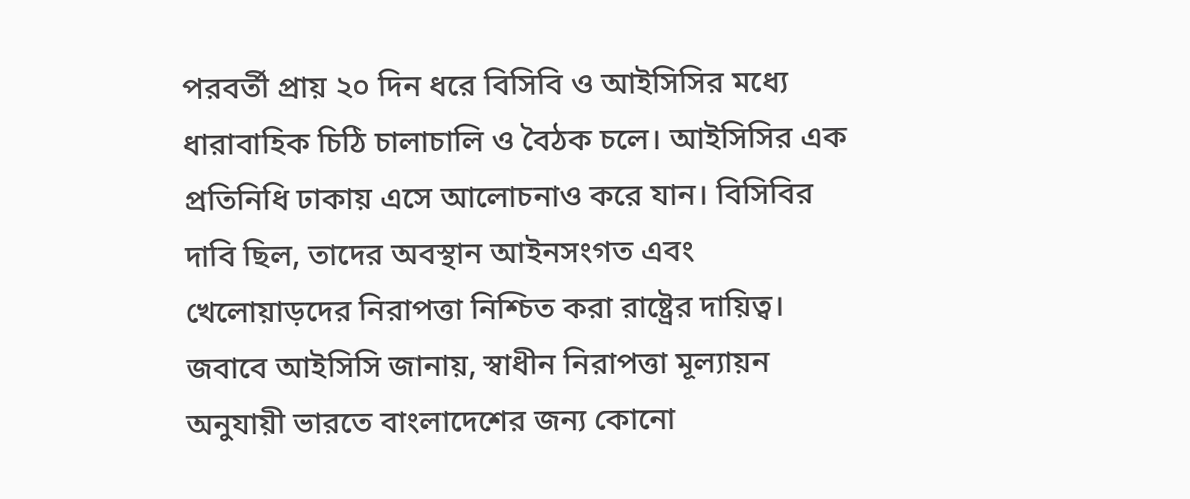পরবর্তী প্রায় ২০ দিন ধরে বিসিবি ও আইসিসির মধ্যে ধারাবাহিক চিঠি চালাচালি ও বৈঠক চলে। আইসিসির এক প্রতিনিধি ঢাকায় এসে আলোচনাও করে যান। বিসিবির দাবি ছিল, তাদের অবস্থান আইনসংগত এবং খেলোয়াড়দের নিরাপত্তা নিশ্চিত করা রাষ্ট্রের দায়িত্ব। জবাবে আইসিসি জানায়, স্বাধীন নিরাপত্তা মূল্যায়ন অনুযায়ী ভারতে বাংলাদেশের জন্য কোনো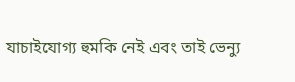যাচাইযোগ্য হুমকি নেই এবং তাই ভেন্যু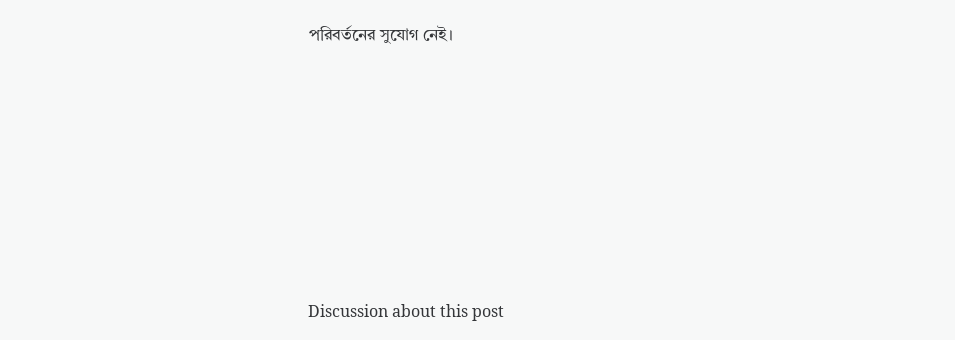পরিবর্তনের সুযোগ নেই।










Discussion about this post